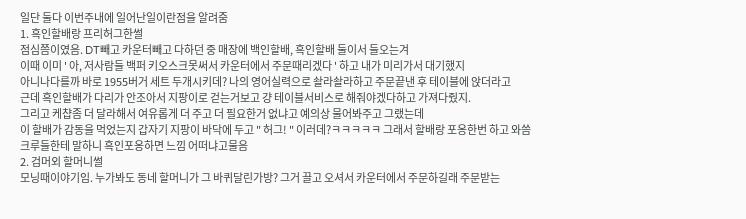일단 둘다 이번주내에 일어난일이란점을 알려줌
1. 흑인할배랑 프리허그한썰
점심쯤이였음. DT빼고 카운터빼고 다하던 중 매장에 백인할배, 흑인할배 둘이서 들오는겨
이때 이미 ' 아, 저사람들 백퍼 키오스크못써서 카운터에서 주문때리겠다 ' 하고 내가 미리가서 대기했지
아니나다를까 바로 1955버거 세트 두개시키데? 나의 영어실력으로 솰라솰라하고 주문끝낸 후 테이블에 앉더라고
근데 흑인할배가 다리가 안조아서 지팡이로 걷는거보고 걍 테이블서비스로 해줘야겠다하고 가져다줬지.
그리고 케챱좀 더 달라해서 여유롭게 더 주고 더 필요한거 없냐고 예의상 물어봐주고 그랬는데
이 할배가 감동을 먹었는지 갑자기 지팡이 바닥에 두고 " 허그! " 이러데?ㅋㅋㅋㅋㅋ 그래서 할배랑 포옹한번 하고 와씀
크루들한테 말하니 흑인포옹하면 느낌 어떠냐고물음
2. 검머외 할머니썰
모닝때이야기임. 누가봐도 동네 할머니가 그 바퀴달린가방? 그거 끌고 오셔서 카운터에서 주문하길래 주문받는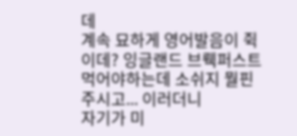데
계속 묘하게 영어발음이 쥑이데? 잉글랜드 브뤡퍼스트 먹어야하는데 소쉬지 뭘핀 주시고... 이러더니
자기가 미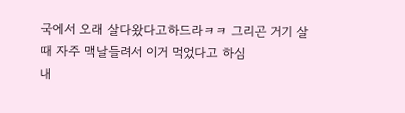국에서 오래 살다왔다고하드라ㅋㅋ 그리곤 거기 살때 자주 맥날들려서 이거 먹었다고 하심
내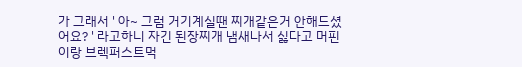가 그래서 ' 아~ 그럼 거기계실땐 찌개같은거 안해드셨어요? ' 라고하니 자긴 된장찌개 냄새나서 싫다고 머핀이랑 브렉퍼스트먹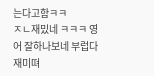는다고함ㅋㅋ
ㅈㄴ재밌네 ㅋㅋㅋ 영어 잘하나보네 부럽다
재미뗘